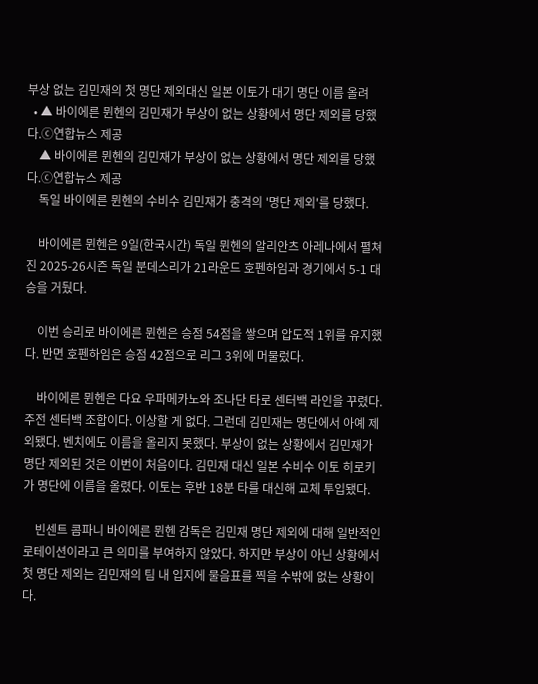부상 없는 김민재의 첫 명단 제외대신 일본 이토가 대기 명단 이름 올려
  • ▲ 바이에른 뮌헨의 김민재가 부상이 없는 상황에서 명단 제외를 당했다.ⓒ연합뉴스 제공
    ▲ 바이에른 뮌헨의 김민재가 부상이 없는 상황에서 명단 제외를 당했다.ⓒ연합뉴스 제공
    독일 바이에른 뮌헨의 수비수 김민재가 충격의 '명단 제외'를 당했다.

    바이에른 뮌헨은 9일(한국시간) 독일 뮌헨의 알리안츠 아레나에서 펼쳐진 2025-26시즌 독일 분데스리가 21라운드 호펜하임과 경기에서 5-1 대승을 거뒀다.

    이번 승리로 바이에른 뮌헨은 승점 54점을 쌓으며 압도적 1위를 유지했다. 반면 호펜하임은 승점 42점으로 리그 3위에 머물렀다.

    바이에른 뮌헨은 다요 우파메카노와 조나단 타로 센터백 라인을 꾸렸다. 주전 센터백 조합이다. 이상할 게 없다. 그런데 김민재는 명단에서 아예 제외됐다. 벤치에도 이름을 올리지 못했다. 부상이 없는 상황에서 김민재가 명단 제외된 것은 이번이 처음이다. 김민재 대신 일본 수비수 이토 히로키가 명단에 이름을 올렸다. 이토는 후반 18분 타를 대신해 교체 투입됐다.

    빈센트 콤파니 바이에른 뮌헨 감독은 김민재 명단 제외에 대해 일반적인 로테이션이라고 큰 의미를 부여하지 않았다. 하지만 부상이 아닌 상황에서 첫 명단 제외는 김민재의 팀 내 입지에 물음표를 찍을 수밖에 없는 상황이다.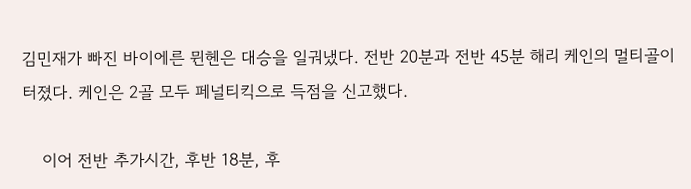김민재가 빠진 바이에른 뮌헨은 대승을 일궈냈다. 전반 20분과 전반 45분 해리 케인의 멀티골이 터졌다. 케인은 2골 모두 페널티킥으로 득점을 신고했다.

    이어 전반 추가시간, 후반 18분, 후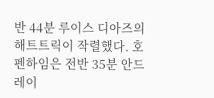반 44분 루이스 디아즈의 해트트릭이 작렬했다. 호펜하임은 전반 35분 안드레이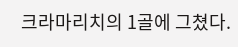크라마리치의 1골에 그쳤다.